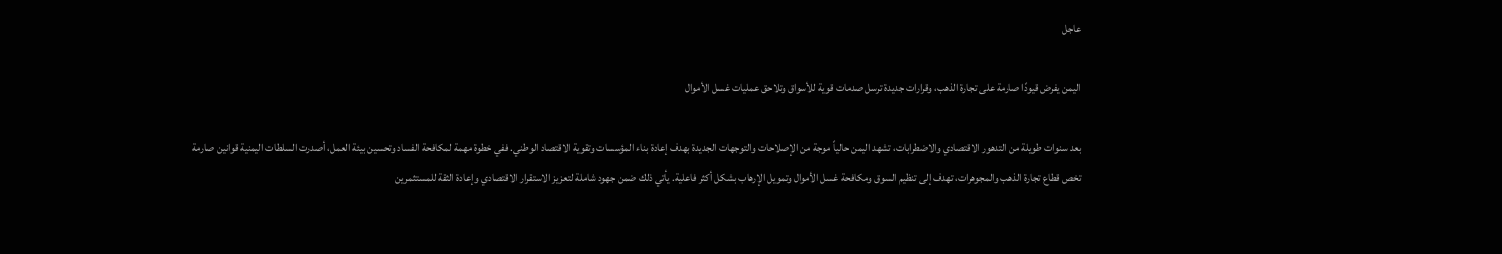عاجل

اليمن يفرض قيودًا صارمة على تجارة الذهب، وقرارات جديدة ترسل صدمات قوية للأسواق وتلاحق عمليات غسل الأموال

بعد سنوات طويلة من التدهور الاقتصادي والاضطرابات، تشهد اليمن حالياً موجة من الإصلاحات والتوجهات الجديدة بهدف إعادة بناء المؤسسات وتقوية الاقتصاد الوطني. ففي خطوة مهمة لمكافحة الفساد وتحسين بيئة العمل، أصدرت السلطات اليمنية قوانين صارمة تخص قطاع تجارة الذهب والمجوهرات، تهدف إلى تنظيم السوق ومكافحة غسل الأموال وتمويل الإرهاب بشكل أكثر فاعلية. يأتي ذلك ضمن جهود شاملة لتعزيز الاستقرار الاقتصادي وإعادة الثقة للمستثمرين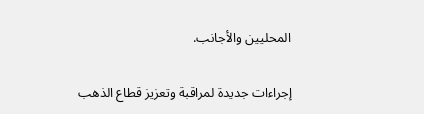المحليين والأجانب.

إجراءات جديدة لمراقبة وتعزيز قطاع الذهب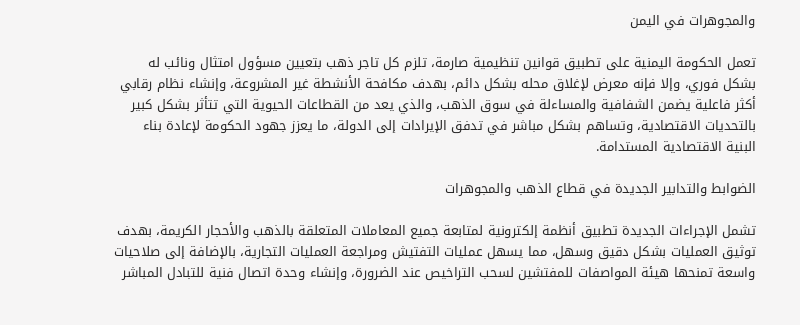والمجوهرات في اليمن

تعمل الحكومة اليمنية على تطبيق قوانين تنظيمية صارمة، تلزم كل تاجر ذهب بتعيين مسؤول امتثال ونائب له بشكل فوري، وإلا فإنه معرض لإغلاق محله بشكل دائم، بهدف مكافحة الأنشطة غير المشروعة، وإنشاء نظام رقابي أكثر فاعلية يضمن الشفافية والمساءلة في سوق الذهب، والذي يعد من القطاعات الحيوية التي تتأثر بشكل كبير بالتحديات الاقتصادية، وتساهم بشكل مباشر في تدفق الإيرادات إلى الدولة، ما يعزز جهود الحكومة لإعادة بناء البنية الاقتصادية المستدامة.

الضوابط والتدابير الجديدة في قطاع الذهب والمجوهرات

تشمل الإجراءات الجديدة تطبيق أنظمة إلكترونية لمتابعة جميع المعاملات المتعلقة بالذهب والأحجار الكريمة، بهدف توثيق العمليات بشكل دقيق وسهل، مما يسهل عمليات التفتيش ومراجعة العمليات التجارية، بالإضافة إلى صلاحيات واسعة تمنحها هيئة المواصفات للمفتشين لسحب التراخيص عند الضرورة، وإنشاء وحدة اتصال فنية للتبادل المباشر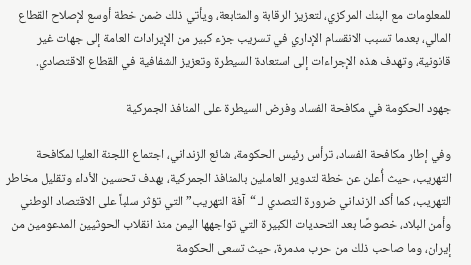للمعلومات مع البنك المركزي، لتعزيز الرقابة والمتابعة، ويأتي ذلك ضمن خطة أوسع لإصلاح القطاع المالي، بعدما تسبب الانقسام الإداري في تسريب جزء كبير من الإيرادات العامة إلى جهات غير قانونية، وتهدف هذه الإجراءات إلى استعادة السيطرة وتعزيز الشفافية في القطاع الاقتصادي.

جهود الحكومة في مكافحة الفساد وفرض السيطرة على المنافذ الجمركية

وفي إطار مكافحة الفساد، ترأس رئيس الحكومة، شائع الزنداني، اجتماع اللجنة العليا لمكافحة التهريب، حيث أُعلن عن خطة لتدوير العاملين بالمنافذ الجمركية، بهدف تحسين الأداء وتقليل مخاطر التهريب، كما أكد الزنداني ضرورة التصدي لـ “آفة التهريب” التي تؤثر سلباً على الاقتصاد الوطني وأمن البلاد، خصوصًا بعد التحديات الكبيرة التي تواجهها اليمن منذ انقلاب الحوثيين المدعومين من إيران، وما صاحب ذلك من حرب مدمرة، حيث تسعى الحكومة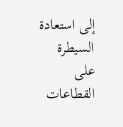إلى استعادة السيطرة على القطاعات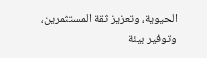الحيوية، وتعزيز ثقة المستثمرين، وتوفير بيئة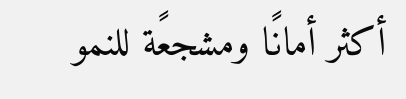أكثر أمانًا ومشجعًة للنمو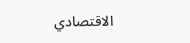الاقتصادي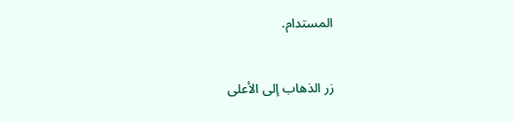المستدام.

زر الذهاب إلى الأعلى